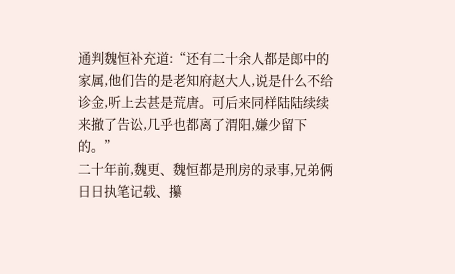通判魏恒补充道:“还有二十余人都是郎中的家属,他们告的是老知府赵大人,说是什么不给诊金,听上去甚是荒唐。可后来同样陆陆续续来撤了告讼,几乎也都离了渭阳,嫌少留下的。”
二十年前,魏更、魏恒都是刑房的录事,兄弟俩日日执笔记载、攥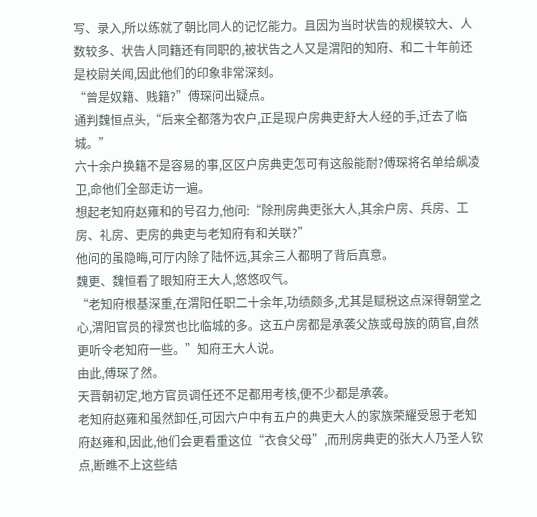写、录入,所以练就了朝比同人的记忆能力。且因为当时状告的规模较大、人数较多、状告人同籍还有同职的,被状告之人又是渭阳的知府、和二十年前还是校尉关闻,因此他们的印象非常深刻。
“曾是奴籍、贱籍?”傅琛问出疑点。
通判魏恒点头,“后来全都落为农户,正是现户房典吏舒大人经的手,迁去了临城。”
六十余户换籍不是容易的事,区区户房典吏怎可有这般能耐?傅琛将名单给飙凌卫,命他们全部走访一遍。
想起老知府赵雍和的号召力,他问:“除刑房典吏张大人,其余户房、兵房、工房、礼房、吏房的典吏与老知府有和关联?”
他问的虽隐晦,可厅内除了陆怀远,其余三人都明了背后真意。
魏更、魏恒看了眼知府王大人,悠悠叹气。
“老知府根基深重,在渭阳任职二十余年,功绩颇多,尤其是赋税这点深得朝堂之心,渭阳官员的禄赏也比临城的多。这五户房都是承袭父族或母族的荫官,自然更听令老知府一些。”知府王大人说。
由此,傅琛了然。
天晋朝初定,地方官员调任还不足都用考核,便不少都是承袭。
老知府赵雍和虽然卸任,可因六户中有五户的典吏大人的家族荣耀受恩于老知府赵雍和,因此,他们会更看重这位“衣食父母”,而刑房典吏的张大人乃圣人钦点,断瞧不上这些结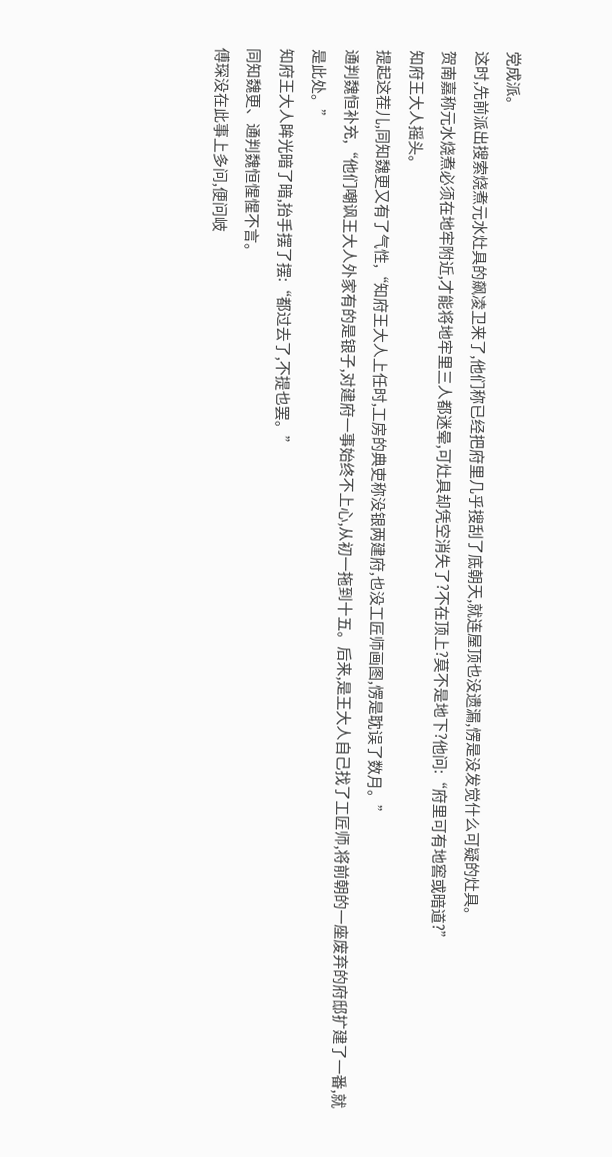党成派。
这时,先前派出搜索烧煮元水灶具的飙凌卫来了,他们称已经把府里几乎搜刮了底朝天,就连屋顶也没遗漏,愣是没发觉什么可疑的灶具。
贺南嘉称元水烧煮必须在地牢附近,才能将地牢里三人都迷晕,可灶具却凭空消失了?不在顶上?莫不是地下?他问:“府里可有地窖或暗道?”
知府王大人摇头。
提起这茬儿,同知魏更又有了气性,“知府王大人上任时,工房的典吏称没银两建府,也没工匠师画图,愣是耽误了数月。”
通判魏恒补充,“他们嘲讽王大人外家有的是银子,对建府一事始终不上心,从初一拖到十五。后来,是王大人自己找了工匠师,将前朝的一座废弃的府邸扩建了一番,就是此处。”
知府王大人眸光暗了暗,抬手摆了摆:“都过去了,不提也罢。”
同知魏更、通判魏恒惺惺不言。
傅琛没在此事上多问,便问岐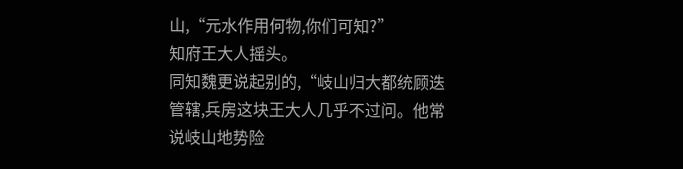山,“元水作用何物,你们可知?”
知府王大人摇头。
同知魏更说起别的,“岐山归大都统顾迭管辖,兵房这块王大人几乎不过问。他常说岐山地势险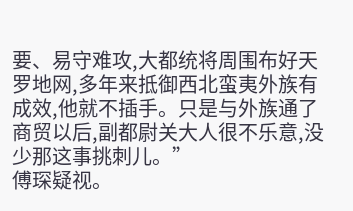要、易守难攻,大都统将周围布好天罗地网,多年来抵御西北蛮夷外族有成效,他就不插手。只是与外族通了商贸以后,副都尉关大人很不乐意,没少那这事挑刺儿。”
傅琛疑视。